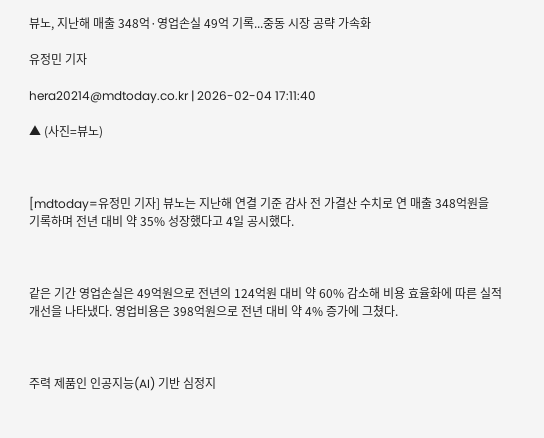뷰노, 지난해 매출 348억·영업손실 49억 기록...중동 시장 공략 가속화

유정민 기자

hera20214@mdtoday.co.kr | 2026-02-04 17:11:40

▲ (사진=뷰노)



[mdtoday=유정민 기자] 뷰노는 지난해 연결 기준 감사 전 가결산 수치로 연 매출 348억원을 기록하며 전년 대비 약 35% 성장했다고 4일 공시했다.



같은 기간 영업손실은 49억원으로 전년의 124억원 대비 약 60% 감소해 비용 효율화에 따른 실적 개선을 나타냈다. 영업비용은 398억원으로 전년 대비 약 4% 증가에 그쳤다.



주력 제품인 인공지능(AI) 기반 심정지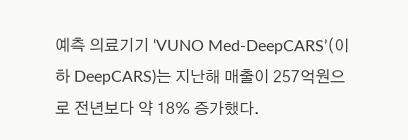예측 의료기기 ‘VUNO Med-DeepCARS’(이하 DeepCARS)는 지난해 매출이 257억원으로 전년보다 약 18% 증가했다.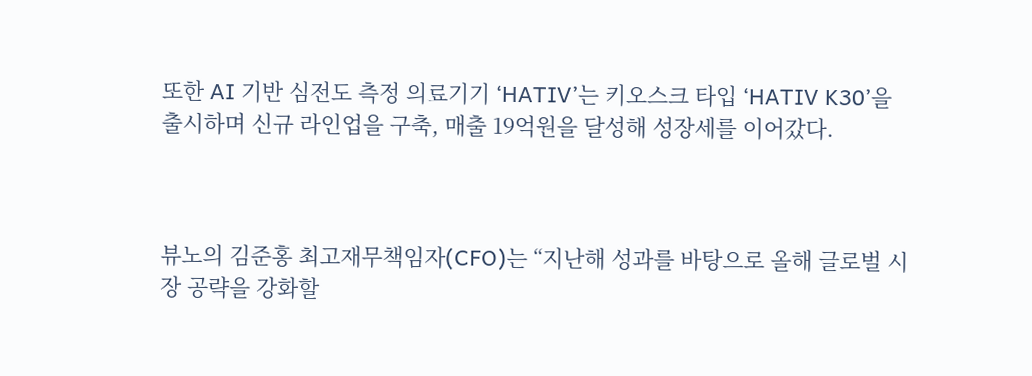또한 AI 기반 심전도 측정 의료기기 ‘HATIV’는 키오스크 타입 ‘HATIV K30’을 출시하며 신규 라인업을 구축, 매출 19억원을 달성해 성장세를 이어갔다.



뷰노의 김준홍 최고재무책임자(CFO)는 “지난해 성과를 바탕으로 올해 글로벌 시장 공략을 강화할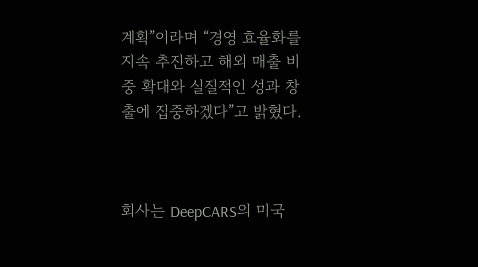계획”이라며 “경영 효율화를 지속 추진하고 해외 매출 비중 확대와 실질적인 성과 창출에 집중하겠다”고 밝혔다.



회사는 DeepCARS의 미국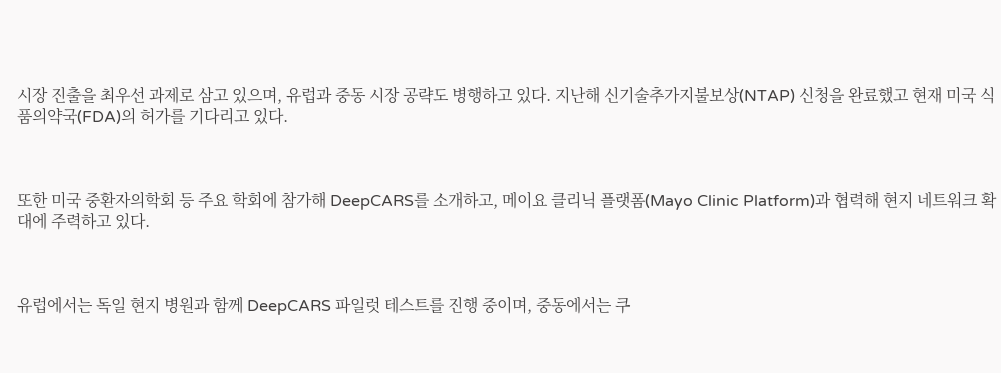시장 진출을 최우선 과제로 삼고 있으며, 유럽과 중동 시장 공략도 병행하고 있다. 지난해 신기술추가지불보상(NTAP) 신청을 완료했고 현재 미국 식품의약국(FDA)의 허가를 기다리고 있다.



또한 미국 중환자의학회 등 주요 학회에 참가해 DeepCARS를 소개하고, 메이요 클리닉 플랫폼(Mayo Clinic Platform)과 협력해 현지 네트워크 확대에 주력하고 있다.



유럽에서는 독일 현지 병원과 함께 DeepCARS 파일럿 테스트를 진행 중이며, 중동에서는 쿠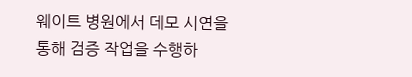웨이트 병원에서 데모 시연을 통해 검증 작업을 수행하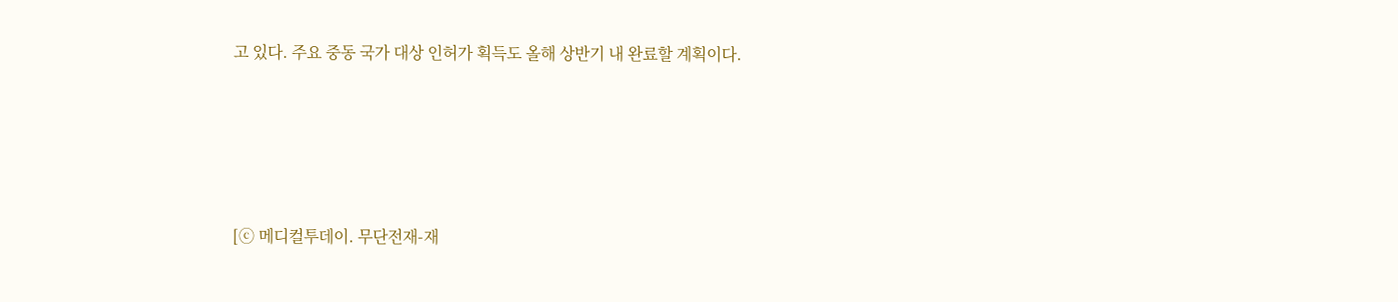고 있다. 주요 중동 국가 대상 인허가 획득도 올해 상반기 내 완료할 계획이다.






[ⓒ 메디컬투데이. 무단전재-재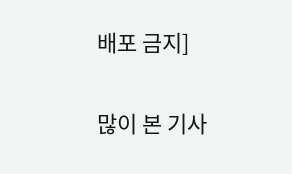배포 금지]

많이 본 기사